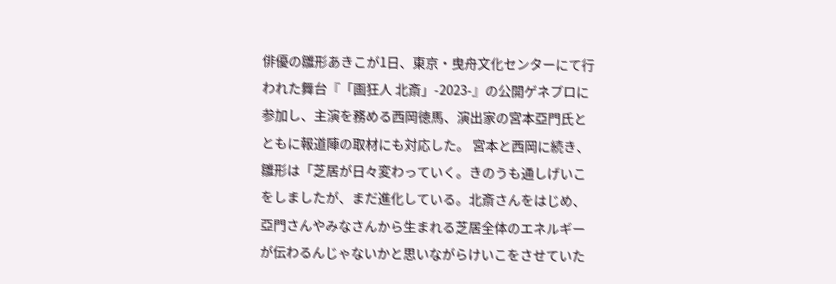俳優の雛形あきこが1日、東京・曳舟文化センターにて行われた舞台『「画狂人 北斎」-2023-』の公開ゲネプロに参加し、主演を務める西岡徳馬、演出家の宮本亞門氏とともに報道陣の取材にも対応した。 宮本と西岡に続き、雛形は「芝居が日々変わっていく。きのうも通しげいこをしましたが、まだ進化している。北斎さんをはじめ、亞門さんやみなさんから生まれる芝居全体のエネルギーが伝わるんじゃないかと思いながらけいこをさせていた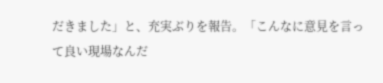だきました」と、充実ぶりを報告。「こんなに意見を言って良い現場なんだ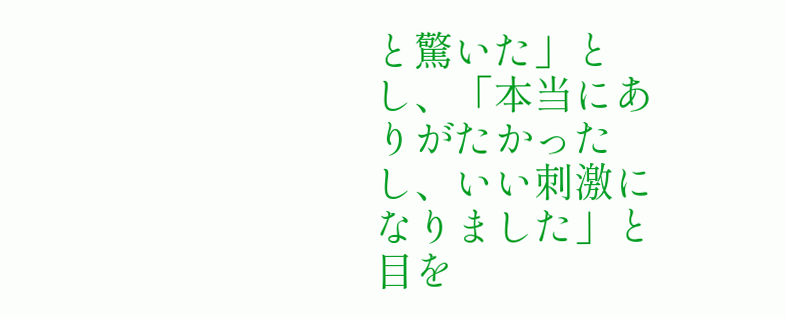と驚いた」とし、「本当にありがたかったし、いい刺激になりました」と目を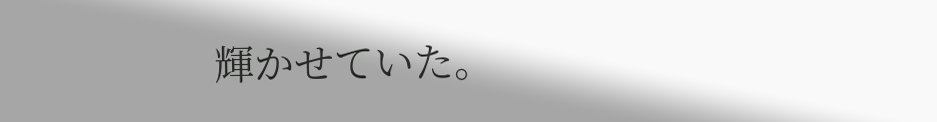輝かせていた。